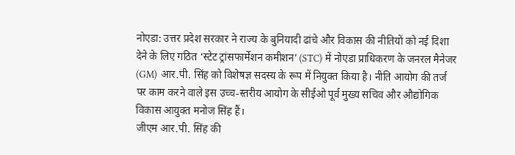नोएडा: उत्तर प्रदेश सरकार ने राज्य के बुनियादी ढांचे और विकास की नीतियों को नई दिशा देने के लिए गठित ‘स्टेट ट्रांसफार्मेशन कमीशन’ (STC) में नोएडा प्राधिकरण के जनरल मैनेजर (GM) आर.पी. सिंह को विशेषज्ञ सदस्य के रूप में नियुक्त किया है। नीति आयोग की तर्ज पर काम करने वाले इस उच्च-स्तरीय आयोग के सीईओ पूर्व मुख्य सचिव और औद्योगिक विकास आयुक्त मनोज सिंह हैं।
जीएम आर.पी. सिंह की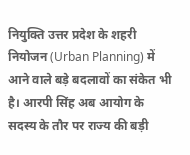नियुक्ति उत्तर प्रदेश के शहरी नियोजन (Urban Planning) में आने वाले बड़े बदलावों का संकेत भी है। आरपी सिंह अब आयोग के सदस्य के तौर पर राज्य की बड़ी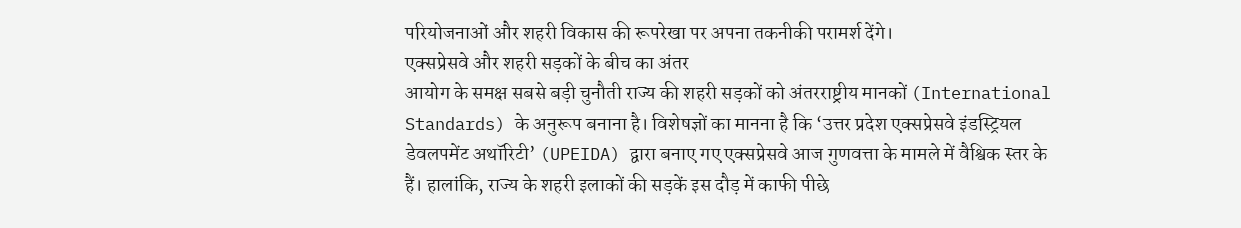परियोजनाओं और शहरी विकास की रूपरेखा पर अपना तकनीकी परामर्श देंगे।
एक्सप्रेसवे और शहरी सड़कों के बीच का अंतर
आयोग के समक्ष सबसे बड़ी चुनौती राज्य की शहरी सड़कों को अंतरराष्ट्रीय मानकों (International Standards) के अनुरूप बनाना है। विशेषज्ञों का मानना है कि ‘उत्तर प्रदेश एक्सप्रेसवे इंडस्ट्रियल डेवलपमेंट अथॉरिटी’ (UPEIDA) द्वारा बनाए गए एक्सप्रेसवे आज गुणवत्ता के मामले में वैश्विक स्तर के हैं। हालांकि, राज्य के शहरी इलाकों की सड़कें इस दौड़ में काफी पीछे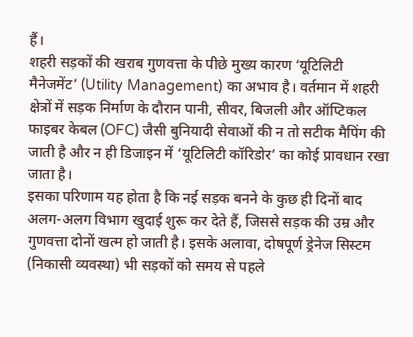हैं।
शहरी सड़कों की खराब गुणवत्ता के पीछे मुख्य कारण ‘यूटिलिटी मैनेजमेंट’ (Utility Management) का अभाव है। वर्तमान में शहरी क्षेत्रों में सड़क निर्माण के दौरान पानी, सीवर, बिजली और ऑप्टिकल फाइबर केबल (OFC) जैसी बुनियादी सेवाओं की न तो सटीक मैपिंग की जाती है और न ही डिजाइन में ‘यूटिलिटी कॉरिडोर’ का कोई प्रावधान रखा जाता है।
इसका परिणाम यह होता है कि नई सड़क बनने के कुछ ही दिनों बाद अलग-अलग विभाग खुदाई शुरू कर देते हैं, जिससे सड़क की उम्र और गुणवत्ता दोनों खत्म हो जाती है। इसके अलावा, दोषपूर्ण ड्रेनेज सिस्टम (निकासी व्यवस्था) भी सड़कों को समय से पहले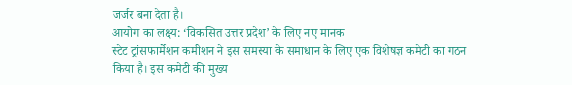जर्जर बना देता है।
आयोग का लक्ष्य: ‘विकसित उत्तर प्रदेश’ के लिए नए मानक
स्टेट ट्रांसफार्मेशन कमीशन ने इस समस्या के समाधान के लिए एक विशेषज्ञ कमेटी का गठन किया है। इस कमेटी की मुख्य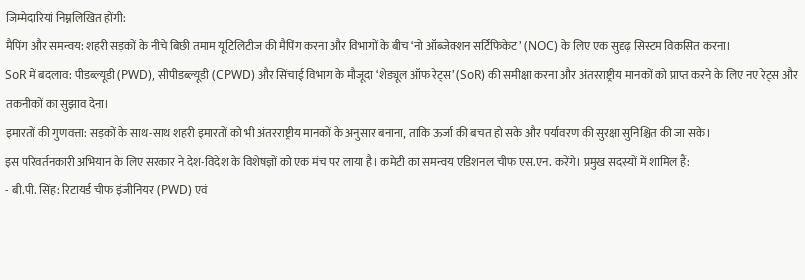जिम्मेदारियां निम्नलिखित होंगी:
मैपिंग और समन्वय: शहरी सड़कों के नीचे बिछी तमाम यूटिलिटीज की मैपिंग करना और विभागों के बीच ‘नो ऑब्जेक्शन सर्टिफिकेट’ (NOC) के लिए एक सुदृढ़ सिस्टम विकसित करना।
SoR में बदलाव: पीडब्ल्यूडी (PWD), सीपीडब्ल्यूडी (CPWD) और सिंचाई विभाग के मौजूदा ‘शेड्यूल ऑफ रेट्स’ (SoR) की समीक्षा करना और अंतरराष्ट्रीय मानकों को प्राप्त करने के लिए नए रेट्स और तकनीकों का सुझाव देना।
इमारतों की गुणवत्ता: सड़कों के साथ-साथ शहरी इमारतों को भी अंतरराष्ट्रीय मानकों के अनुसार बनाना, ताकि ऊर्जा की बचत हो सके और पर्यावरण की सुरक्षा सुनिश्चित की जा सके।
इस परिवर्तनकारी अभियान के लिए सरकार ने देश-विदेश के विशेषज्ञों को एक मंच पर लाया है। कमेटी का समन्वय एडिशनल चीफ एस.एन. करेंगे। प्रमुख सदस्यों में शामिल हैं:
- बी.पी. सिंह: रिटायर्ड चीफ इंजीनियर (PWD) एवं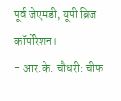पूर्व जेएमडी, यूपी ब्रिज कॉर्पोरेशन।
- आर.के. चौधरी: चीफ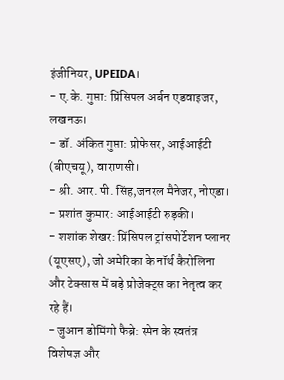इंजीनियर, UPEIDA।
- ए.के. गुप्ता: प्रिंसिपल अर्बन एडवाइजर, लखनऊ।
- डॉ. अंकित गुप्ता: प्रोफेसर, आईआईटी (बीएचयू), वाराणसी।
- श्री. आर. पी. सिंह,जनरल मैनेजर, नोएडा।
- प्रशांत कुमार: आईआईटी रुड़की।
- शशांक शेखर: प्रिंसिपल ट्रांसपोर्टेशन प्लानर (यूएसए), जो अमेरिका के नॉर्थ कैरोलिना और टेक्सास में बड़े प्रोजेक्ट्स का नेतृत्व कर रहे हैं।
- जुआन डोमिंगो फैब्रे: स्पेन के स्वतंत्र विशेषज्ञ और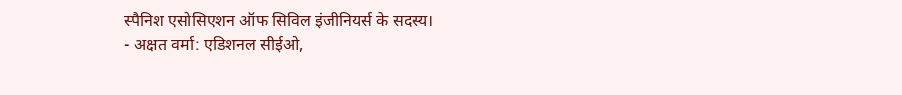स्पैनिश एसोसिएशन ऑफ सिविल इंजीनियर्स के सदस्य।
- अक्षत वर्मा: एडिशनल सीईओ,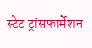स्टेट ट्रांसफार्मेशन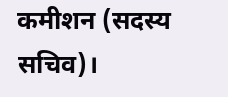कमीशन (सदस्य सचिव)।